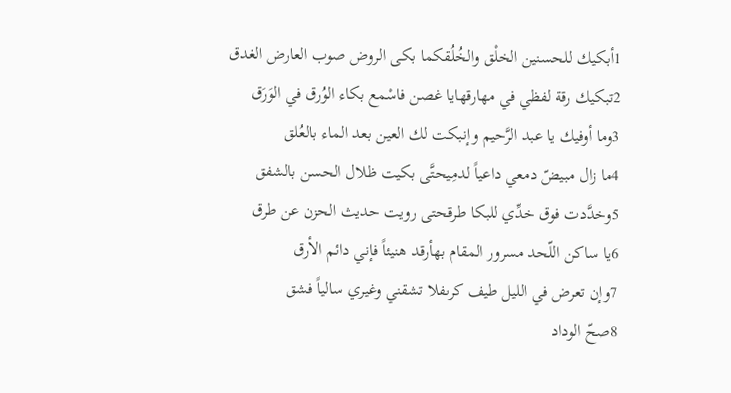1أبكيك للحسنين الخلْق والخُلُقكما بكى الروض صوب العارض الغدق
2تبكيك رقة لفظي في مهارقهايا غصن فاسْمع بكاء الوُرق في الوَرَق
3وما أوفيك يا عبد الرَّحيم وإنبكت لك العين بعد الماء بالعُلق
4ما زال مبيضّ دمعي داعياً لدمِيحتَّى بكيت ظلال الحسن بالشفق
5وخدَّدت فوق خدِّي للبكا طرقحتى رويت حديث الحزن عن طرق
6يا ساكن اللّحد مسرور المقام بهأرقد هنيئاً فإني دائم الأرق
7وإن تعرض في الليل طيف كرىفلا تشقني وغيري سالياً فشق
8صحّ الوداد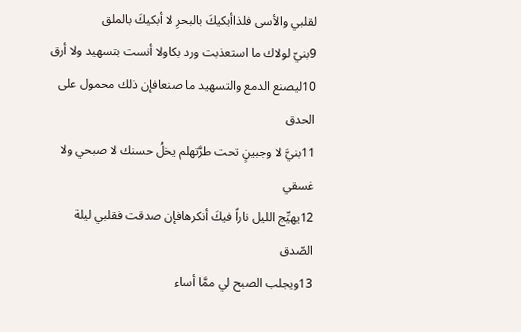لقلبي والأسى فلذاأبكيكَ بالبحرِ لا أبكيكَ بالملق
9بنيّ لولاك ما استعذبت ورد بكاولا أنست بتسهيد ولا أرق
10ليصنع الدمع والتسهيد ما صنعافإن ذلك محمول على الحدق
11بنيَّ لا وجبينٍ تحت طرَّتهلم يخلُ حسنك لا صبحي ولا غسقي
12يهيِّج الليل ناراً فيكَ أنكرهافإن صدقت فقلبي ليلة الصّدق
13ويجلب الصبح لي ممَّا أساء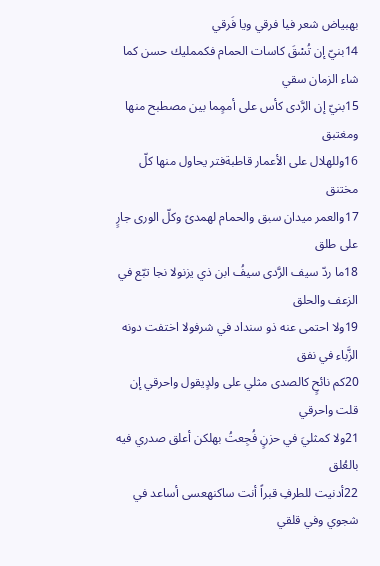بهبياض شعر فيا فرقي ويا فَرقي
14بنيّ إن تُسْقَ كاسات الحمام فكممليك حسن كما شاء الزمان سقي
15بنيّ إن الرَّدى كأس على أممٍما بين مصطبح منها ومغتبق
16وللهلال على الأعمار قاطبةفتر يحاول منها كلّ مختنق
17والعمر ميدان سبق والحمام لهمدىً وكلّ الورى جارٍ على طلق
18ما ردّ سيف الرَّدى سيفُ ابن ذي يزنولا نجا تبّع في الزعف والحلق
19ولا احتمى عنه ذو سنداد في شرفولا اختفت دونه الزَّباء في نفق
20كم نائحٍ كالصدى مثلي على ولدٍيقول واحرقي إن قلت واحرقي
21ولا كمثليَ في حزنٍ فُجِعتُ بهلكن أعلق صدري فيه بالعُلق
22أدنيت للطرفِ قبراً أنت ساكنهعسى أساعد في شجوي وفي قلقي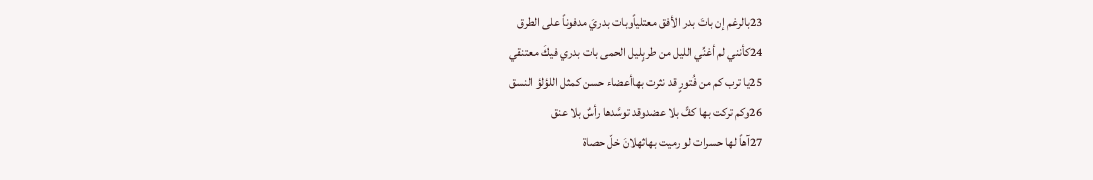23بالرغم إن باتَ بدر الأفق معتلياًوبات بدريَ مدفوناً على الطرق
24كأنني لم أغنِّي الليل من طربٍليل الحمى بات بدري فيكَ معتنقي
25يا ترب كم من فُتورٍ قد نثرت بهاأعضاء حسن كمثل اللؤلؤ النسق
26وكم تركت بها كفًّ بلا عضدوقد توسَّدها رأسٌ بلا عنق
27آهاً لها حسرات لو رميت بهاثهلانَ خلّ حصاة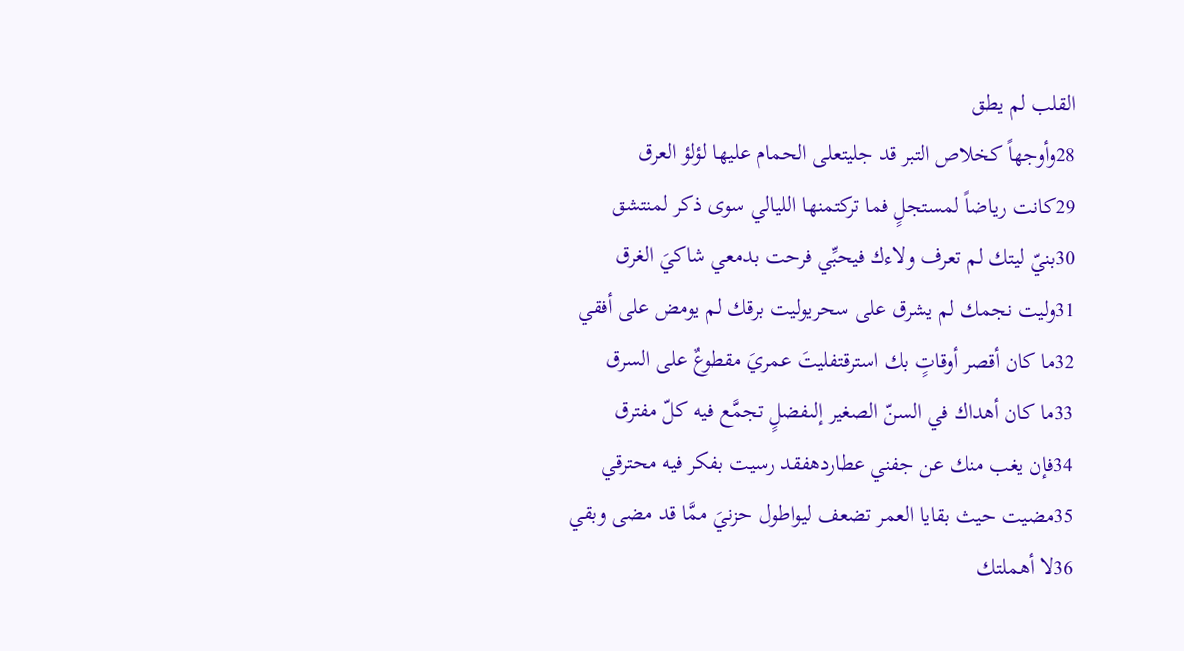القلب لم يطق
28وأوجهاً كخلاص التبر قد جليتعلى الحمام عليها لؤلؤ العرق
29كانت رياضاً لمستجلٍ فما تركتمنها الليالي سوى ذكر لمنتشق
30بنيّ ليتك لم تعرف ولاءك فيحبِّي فرحت بدمعي شاكيَ الغرق
31وليت نجمك لم يشرق على سحريوليت برقك لم يومض على أفقي
32ما كان أقصر أوقاتٍ بك استرقتفليتَ عمريَ مقطوعٌ على السرق
33ما كان أهداك في السنّ الصغير إلىفضلٍ تجمَّع فيه كلّ مفترق
34فإن يغب منك عن جفني عطاردهفقد رسيت بفكر فيه محترقي
35مضيت حيث بقايا العمر تضعف ليواطول حزنيَ ممَّا قد مضى وبقي
36لا أهملتك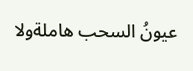عيونُ السحب هاملةولا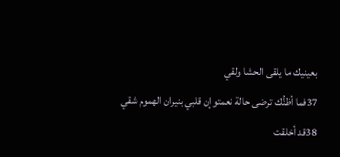بعينيك ما يلقى الحشا ولقي
37فما أظنُّك ترضى حالة نعمتوإن قلبي بنيران الهموم شقي
38قد أخلقت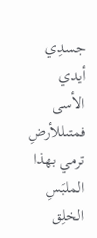جسدِي أيدي الأسى فمتىللأرضِ ترمي بهذا الملبَسِ الخلِق